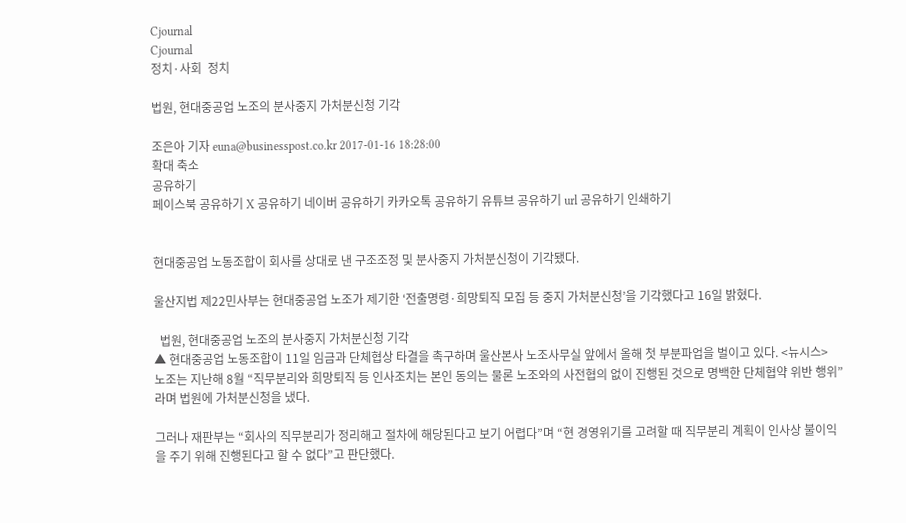Cjournal
Cjournal
정치·사회  정치

법원, 현대중공업 노조의 분사중지 가처분신청 기각

조은아 기자 euna@businesspost.co.kr 2017-01-16 18:28:00
확대 축소
공유하기
페이스북 공유하기 X 공유하기 네이버 공유하기 카카오톡 공유하기 유튜브 공유하기 url 공유하기 인쇄하기


현대중공업 노동조합이 회사를 상대로 낸 구조조정 및 분사중지 가처분신청이 기각됐다.

울산지법 제22민사부는 현대중공업 노조가 제기한 ‘전출명령·희망퇴직 모집 등 중지 가처분신청’을 기각했다고 16일 밝혔다.

  법원, 현대중공업 노조의 분사중지 가처분신청 기각
▲ 현대중공업 노동조합이 11일 임금과 단체협상 타결을 촉구하며 울산본사 노조사무실 앞에서 올해 첫 부분파업을 벌이고 있다. <뉴시스>
노조는 지난해 8월 “직무분리와 희망퇴직 등 인사조치는 본인 동의는 물론 노조와의 사전협의 없이 진행된 것으로 명백한 단체협약 위반 행위”라며 법원에 가처분신청을 냈다.

그러나 재판부는 “회사의 직무분리가 정리해고 절차에 해당된다고 보기 어렵다”며 “현 경영위기를 고려할 때 직무분리 계획이 인사상 불이익을 주기 위해 진행된다고 할 수 없다”고 판단했다.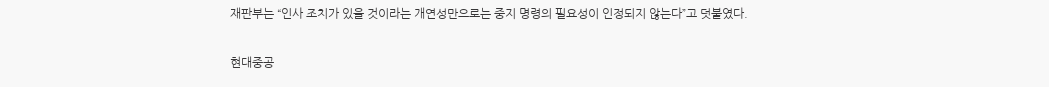재판부는 “인사 조치가 있을 것이라는 개연성만으로는 중지 명령의 필요성이 인정되지 않는다”고 덧붙였다.

현대중공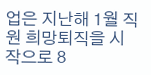업은 지난해 1월 직원 희망퇴직을 시작으로 8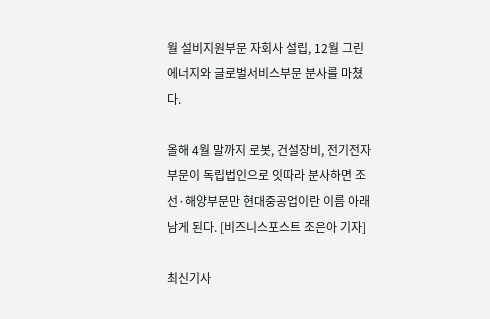월 설비지원부문 자회사 설립, 12월 그린에너지와 글로벌서비스부문 분사를 마쳤다.

올해 4월 말까지 로봇, 건설장비, 전기전자부문이 독립법인으로 잇따라 분사하면 조선·해양부문만 현대중공업이란 이름 아래 남게 된다. [비즈니스포스트 조은아 기자]

최신기사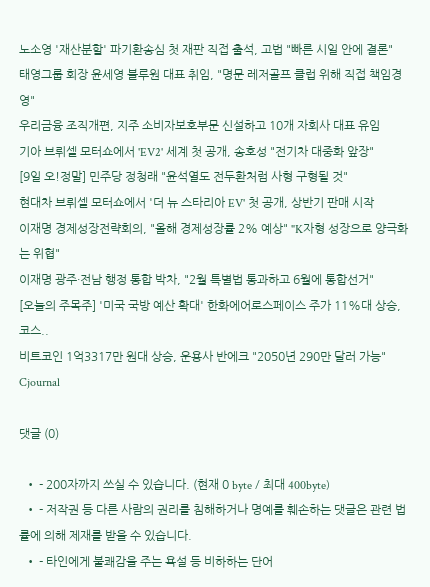노소영 '재산분할' 파기환송심 첫 재판 직접 출석, 고법 "빠른 시일 안에 결론"
태영그룹 회장 윤세영 블루원 대표 취임, "명문 레저골프 클럽 위해 직접 책임경영"
우리금융 조직개편, 지주 소비자보호부문 신설하고 10개 자회사 대표 유임
기아 브뤼셀 모터쇼에서 'EV2' 세계 첫 공개, 송호성 "전기차 대중화 앞장"
[9일 오!정말] 민주당 정청래 "윤석열도 전두환처럼 사형 구형될 것"
현대차 브뤼셀 모터쇼에서 '더 뉴 스타리아 EV' 첫 공개, 상반기 판매 시작
이재명 경제성장전략회의, "올해 경제성장률 2% 예상" "K자형 성장으로 양극화는 위협"
이재명 광주·전남 행정 통합 박차, "2월 특별법 통과하고 6월에 통합선거"
[오늘의 주목주] '미국 국방 예산 확대' 한화에어로스페이스 주가 11%대 상승, 코스..
비트코인 1억3317만 원대 상승, 운용사 반에크 "2050년 290만 달러 가능"
Cjournal

댓글 (0)

  • - 200자까지 쓰실 수 있습니다. (현재 0 byte / 최대 400byte)
  • - 저작권 등 다른 사람의 권리를 침해하거나 명예를 훼손하는 댓글은 관련 법률에 의해 제재를 받을 수 있습니다.
  • - 타인에게 불쾌감을 주는 욕설 등 비하하는 단어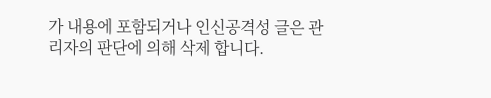가 내용에 포함되거나 인신공격성 글은 관리자의 판단에 의해 삭제 합니다.